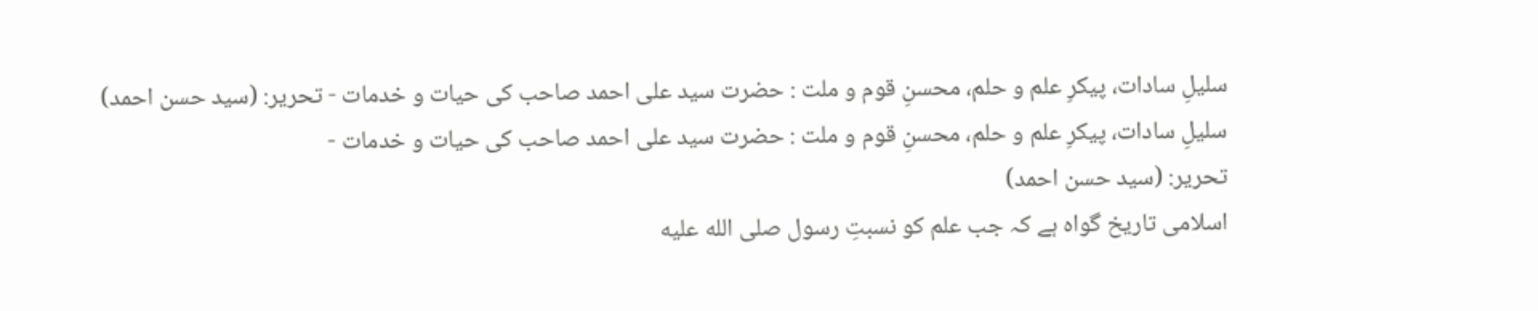سلیلِ سادات، پیکرِ علم و حلم، محسنِ قوم و ملت : حضرت سید علی احمد صاحب کی حیات و خدمات - تحریر: (سید حسن احمد)
سلیلِ سادات، پیکرِ علم و حلم، محسنِ قوم و ملت : حضرت سید علی احمد صاحب کی حیات و خدمات -
تحریر: (سید حسن احمد)
اسلامی تاریخ گواہ ہے کہ جب علم کو نسبتِ رسول صلى الله عليه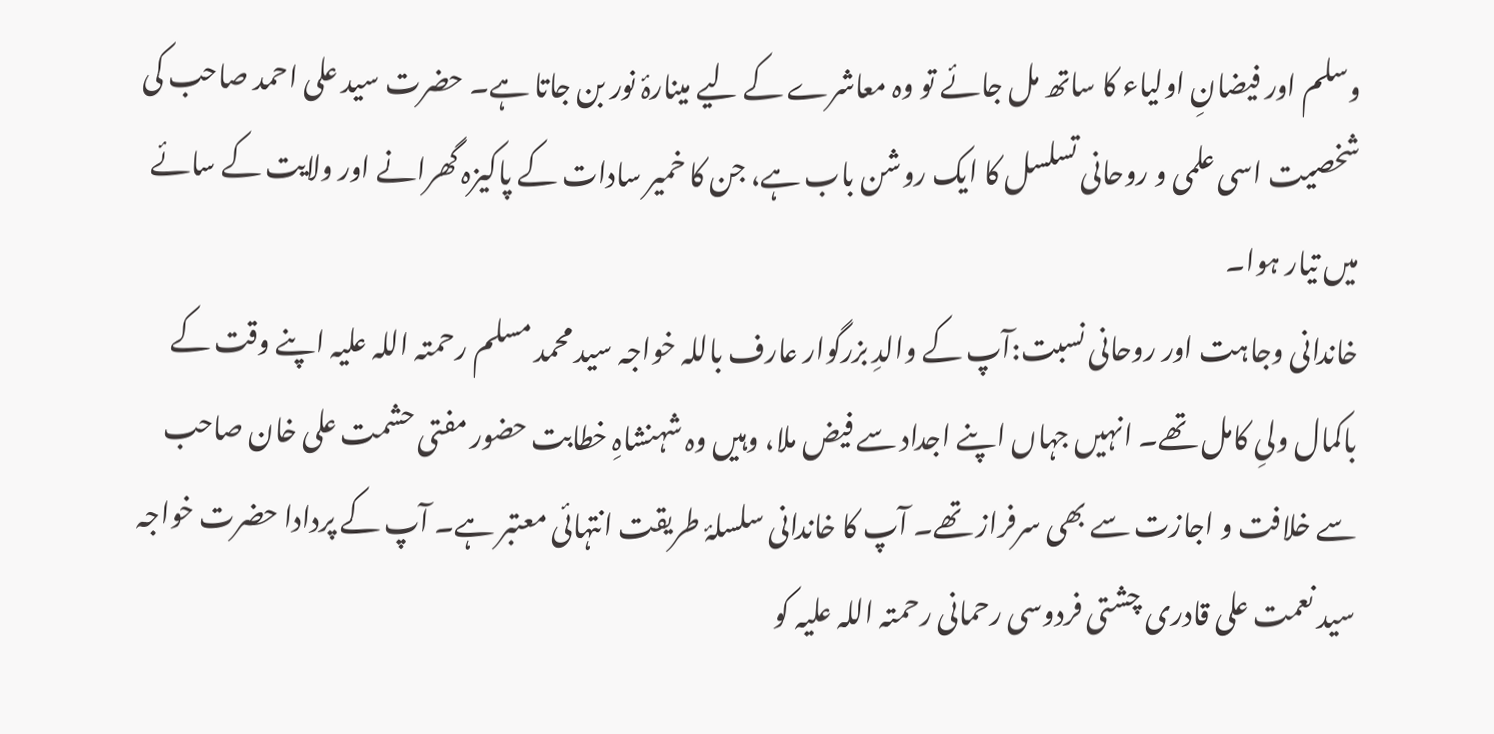وسلم اور فیضانِ اولیاء کا ساتھ مل جائے تو وہ معاشرے کے لیے مینارۂ نور بن جاتا ہے۔ حضرت سید علی احمد صاحب کی شخصیت اسی علمی و روحانی تسلسل کا ایک روشن باب ہے، جن کا خمیر سادات کے پاکیزہ گھرانے اور ولایت کے سائے میں تیار ہوا۔
خاندانی وجاہت اور روحانی نسبت:آپ کے والدِ بزرگوار عارف باللہ خواجہ سید محمد مسلم رحمتہ اللہ علیہ اپنے وقت کے باکمال ولیِ کامل تھے۔ انہیں جہاں اپنے اجداد سے فیض ملا، وہیں وہ شہنشاہِ خطابت حضور مفتی حشمت علی خان صاحب سے خلافت و اجازت سے بھی سرفراز تھے۔ آپ کا خاندانی سلسلۂ طریقت انتہائی معتبر ہے۔ آپ کے پردادا حضرت خواجہ سید نعمت علی قادری چشتی فردوسی رحمانی رحمتہ اللہ علیہ کو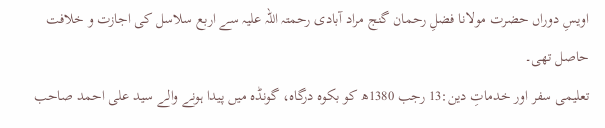اویسِ دوراں حضرت مولانا فضلِ رحمان گنج مراد آبادی رحمتہ اللہ علیہ سے اربع سلاسل کی اجازت و خلافت حاصل تھی۔
تعلیمی سفر اور خدماتِ دین:13 رجب 1380ھ کو بکوہ درگاہ، گونڈہ میں پیدا ہونے والے سید علی احمد صاحب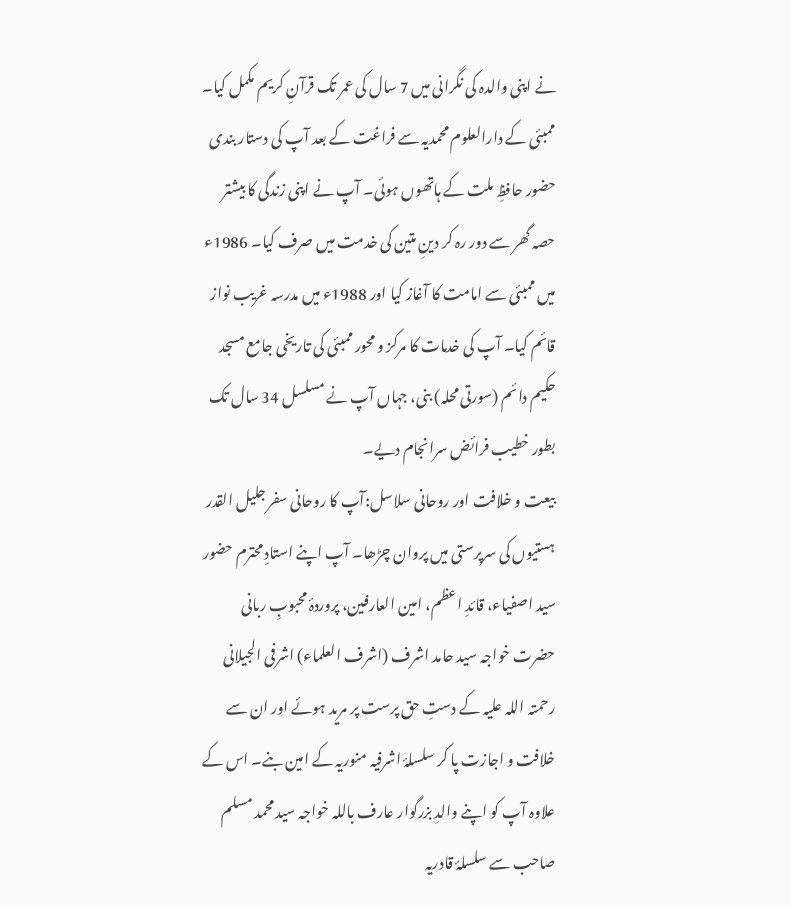نے اپنی والدہ کی نگرانی میں 7 سال کی عمر تک قرآنِ کریم مکمل کیا۔ ممبئی کے دارالعلوم محمدیہ سے فراغت کے بعد آپ کی دستار بندی حضور حافظِ ملت کے ہاتھوں ہوئی۔ آپ نے اپنی زندگی کا بیشتر حصہ گھر سے دور رہ کر دینِ متین کی خدمت میں صرف کیا۔ 1986ء میں ممبئی سے امامت کا آغاز کیا اور 1988ء میں مدرسہ غریب نواز قائم کیا۔ آپ کی خدمات کا مرکز و محور ممبئی کی تاریخی جامع مسجد حکیم دائم (سورتی محلہ) بنی، جہاں آپ نے مسلسل 34 سال تک بطور خطیب فرائض سرانجام دیے۔
بیعت و خلافت اور روحانی سلاسل:آپ کا روحانی سفر جلیل القدر ہستیوں کی سرپرستی میں پروان چڑھا۔ آپ اپنے استادِ محترم حضور سید اصفیاء، قائدِ اعظم، امین العارفین، پروردۂ محبوبِ ربانی حضرت خواجہ سید حامد اشرف (اشرف العلماء) اشرفی الجیلانی رحمتہ اللہ علیہ کے دستِ حق پرست پر مرید ہوئے اور ان سے خلافت و اجازت پا کر سلسلۂ اشرفیہ منوریہ کے امین بنے۔ اس کے علاوہ آپ کو اپنے والدِ بزرگوار عارف باللہ خواجہ سید محمد مسلم صاحب سے سلسلۂ قادریہ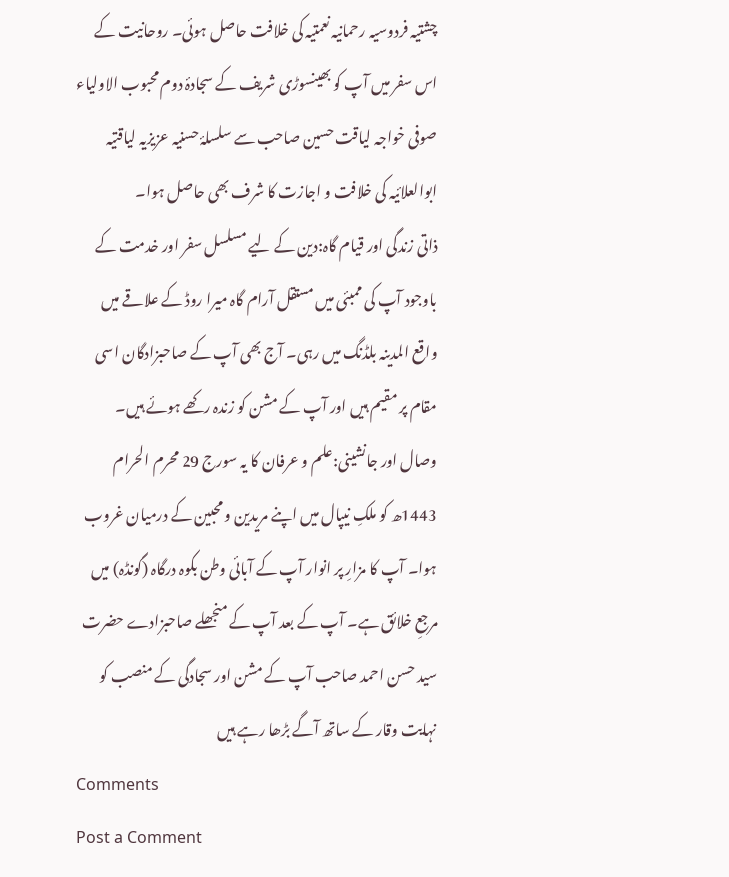چشتیہ فردوسیہ رحمانیہ نعمتیہ کی خلافت حاصل ہوئی۔ روحانیت کے اس سفر میں آپ کو بھینسوڑی شریف کے سجادۂ دوم محبوب الاولیاء صوفی خواجہ لیاقت حسین صاحب سے سلسلۂ حسنیہ عزیزیہ لیاقتیہ ابوالعلائیہ کی خلافت و اجازت کا شرف بھی حاصل ہوا۔
ذاتی زندگی اور قیام گاہ:دین کے لیے مسلسل سفر اور خدمت کے باوجود آپ کی ممبئی میں مستقل آرام گاہ میرا روڈ کے علاقے میں واقع المدینہ بلڈنگ میں رہی۔ آج بھی آپ کے صاحبزادگان اسی مقام پر مقیم ہیں اور آپ کے مشن کو زندہ رکھے ہوئے ہیں۔
وصال اور جانشینی:علم و عرفان کا یہ سورج 29 محرم الحرام 1443ھ کو ملکِ نیپال میں اپنے مریدین و محبین کے درمیان غروب ہوا۔ آپ کا مزارِ پر انوار آپ کے آبائی وطن بکوہ درگاہ (گونڈہ) میں مرجعِ خلائق ہے۔ آپ کے بعد آپ کے منجھلے صاحبزادے حضرت سید حسن احمد صاحب آپ کے مشن اور سجادگی کے منصب کو نہایت وقار کے ساتھ آگے بڑھا رہے ہیں
Comments
Post a Comment